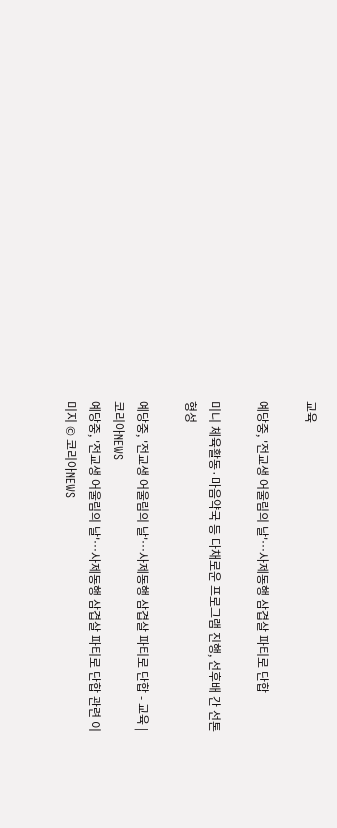교육

예당중, '전교생 어울림의 날'…사제동행 삼겹살 파티로 단합

미니 체육활동·마음약국 등 다채로운 프로그램 진행, 선후배 간 선톤 형성

예당중, '전교생 어울림의 날'…사제동행 삼겹살 파티로 단합 - 교육 | 코리아NEWS
예당중, '전교생 어울림의 날'…사제동행 삼겹살 파티로 단합 관련 이미지 © 코리아NEWS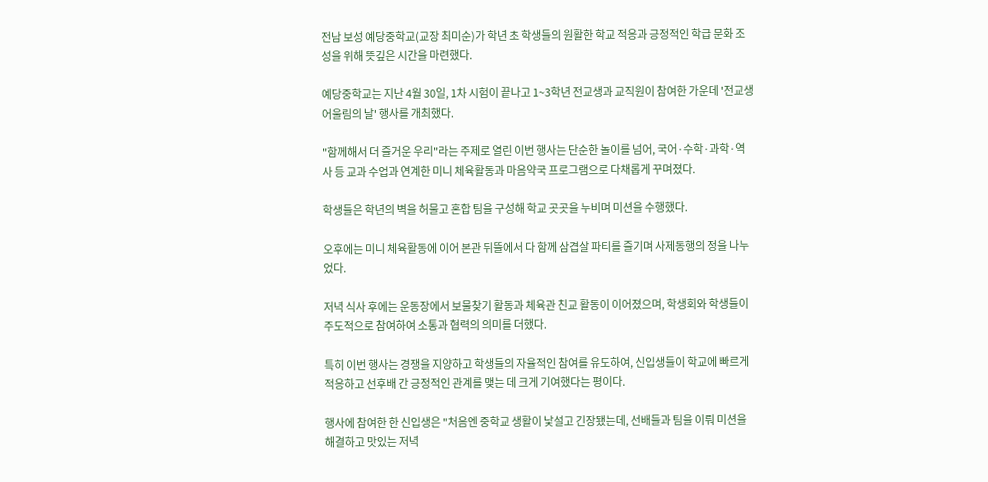전남 보성 예당중학교(교장 최미순)가 학년 초 학생들의 원활한 학교 적응과 긍정적인 학급 문화 조성을 위해 뜻깊은 시간을 마련했다.

예당중학교는 지난 4월 30일, 1차 시험이 끝나고 1~3학년 전교생과 교직원이 참여한 가운데 '전교생 어울림의 날' 행사를 개최했다.

"함께해서 더 즐거운 우리"라는 주제로 열린 이번 행사는 단순한 놀이를 넘어, 국어·수학·과학·역사 등 교과 수업과 연계한 미니 체육활동과 마음약국 프로그램으로 다채롭게 꾸며졌다.

학생들은 학년의 벽을 허물고 혼합 팀을 구성해 학교 곳곳을 누비며 미션을 수행했다.

오후에는 미니 체육활동에 이어 본관 뒤뜰에서 다 함께 삼겹살 파티를 즐기며 사제동행의 정을 나누었다.

저녁 식사 후에는 운동장에서 보물찾기 활동과 체육관 친교 활동이 이어졌으며, 학생회와 학생들이 주도적으로 참여하여 소통과 협력의 의미를 더했다.

특히 이번 행사는 경쟁을 지양하고 학생들의 자율적인 참여를 유도하여, 신입생들이 학교에 빠르게 적응하고 선후배 간 긍정적인 관계를 맺는 데 크게 기여했다는 평이다.

행사에 참여한 한 신입생은 "처음엔 중학교 생활이 낯설고 긴장됐는데, 선배들과 팀을 이뤄 미션을 해결하고 맛있는 저녁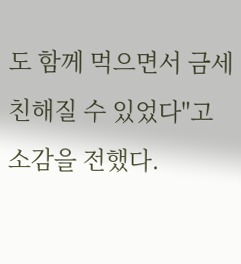도 함께 먹으면서 금세 친해질 수 있었다"고 소감을 전했다.